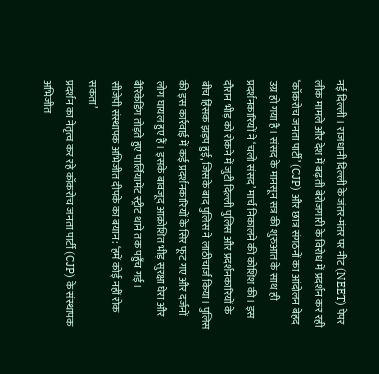नई दिल्ली । राजधानी दिल्ली के जंतर-मंतर पर नीट (NEET) पेपर लीक मामले और देश में बढ़ती बेरोजगारी के विरोध में प्रदर्शन कर रही ‘कॉकरोच जनता पार्टी’ (CJP) और छात्र संगठनों का आंदोलन बेहद उग्र हो गया है। संसद के मानसून सत्र की शुरुआत के साथ ही प्रदर्शनकारियों ने ‘चलो संसद’ मार्च निकालने की कोशिश की। इस दौरान भीड़ को रोकने में जुटी दिल्ली पुलिस और प्रदर्शनकारियों के बीच हिंसक झड़प हुई, जिसके बाद पुलिस ने लाठीचार्ज किया। पुलिस की इस कार्रवाई में कई प्रदर्शनकारियों के सिर फूट गए और दर्जनों लोग घायल हुए हैं। इसके बावजूद आक्रोशित भीड़ सुरक्षा घेरा और बैरिकेडिंग तोड़ते हुए पार्लियामेंट स्ट्रीट थाने तक पहुँच गई।
सीजेपी संस्थापक अभिजीत दीपके का बयान: ‘हमें कोई नहीं रोक सकता’
प्रदर्शन का नेतृत्व कर रहे कॉकरोच जनता पार्टी (CJP) के संस्थापक अभिजीत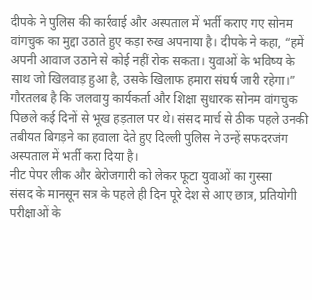दीपके ने पुलिस की कार्रवाई और अस्पताल में भर्ती कराए गए सोनम वांगचुक का मुद्दा उठाते हुए कड़ा रुख अपनाया है। दीपके ने कहा, “हमें अपनी आवाज उठाने से कोई नहीं रोक सकता। युवाओं के भविष्य के साथ जो खिलवाड़ हुआ है, उसके खिलाफ हमारा संघर्ष जारी रहेगा।” गौरतलब है कि जलवायु कार्यकर्ता और शिक्षा सुधारक सोनम वांगचुक पिछले कई दिनों से भूख हड़ताल पर थे। संसद मार्च से ठीक पहले उनकी तबीयत बिगड़ने का हवाला देते हुए दिल्ली पुलिस ने उन्हें सफदरजंग अस्पताल में भर्ती करा दिया है।
नीट पेपर लीक और बेरोजगारी को लेकर फूटा युवाओं का गुस्सा
संसद के मानसून सत्र के पहले ही दिन पूरे देश से आए छात्र, प्रतियोगी परीक्षाओं के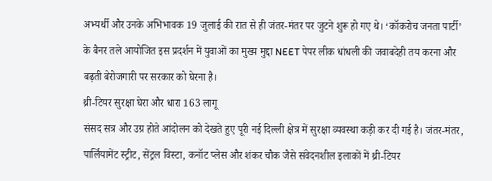अभ्यर्थी और उनके अभिभावक 19 जुलाई की रात से ही जंतर-मंतर पर जुटने शुरू हो गए थे। ‘कॉकरोच जनता पार्टी’ के बैनर तले आयोजित इस प्रदर्शन में युवाओं का मुख्य मुद्दा NEET पेपर लीक धांधली की जवाबदेही तय करना और बढ़ती बेरोजगारी पर सरकार को घेरना है।
थ्री-टियर सुरक्षा घेरा और धारा 163 लागू
संसद सत्र और उग्र होते आंदोलन को देखते हुए पूरी नई दिल्ली क्षेत्र में सुरक्षा व्यवस्था कड़ी कर दी गई है। जंतर-मंतर, पार्लियामेंट स्ट्रीट, सेंट्रल विस्टा, कनॉट प्लेस और शंकर चौक जैसे संवेदनशील इलाकों में थ्री-टियर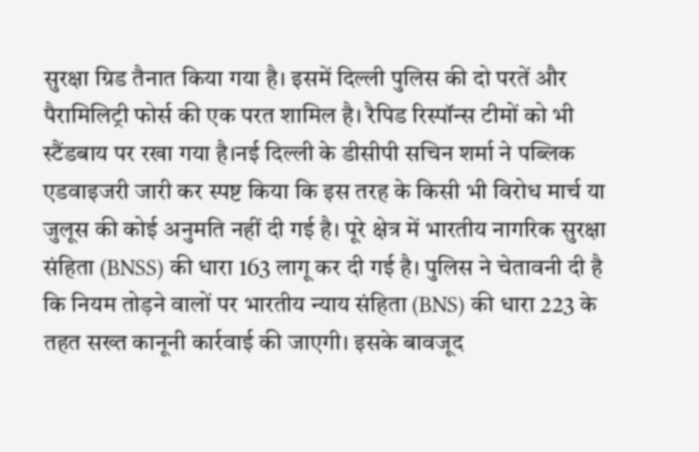सुरक्षा ग्रिड तैनात किया गया है। इसमें दिल्ली पुलिस की दो परतें और पैरामिलिट्री फोर्स की एक परत शामिल है। रैपिड रिस्पॉन्स टीमों को भी स्टैंडबाय पर रखा गया है।नई दिल्ली के डीसीपी सचिन शर्मा ने पब्लिक एडवाइजरी जारी कर स्पष्ट किया कि इस तरह के किसी भी विरोध मार्च या जुलूस की कोई अनुमति नहीं दी गई है। पूरे क्षेत्र में भारतीय नागरिक सुरक्षा संहिता (BNSS) की धारा 163 लागू कर दी गई है। पुलिस ने चेतावनी दी है कि नियम तोड़ने वालों पर भारतीय न्याय संहिता (BNS) की धारा 223 के तहत सख्त कानूनी कार्रवाई की जाएगी। इसके बावजूद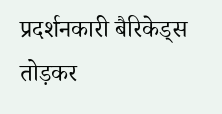प्रदर्शनकारी बैरिकेड्स तोड़कर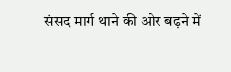संसद मार्ग थाने की ओर बढ़ने में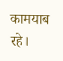कामयाब रहे।